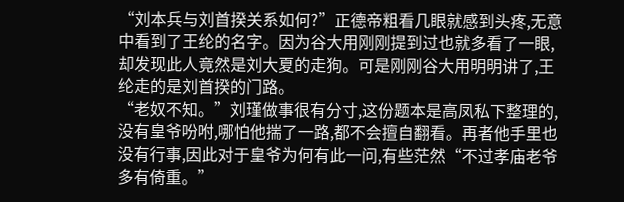“刘本兵与刘首揆关系如何?”正德帝粗看几眼就感到头疼,无意中看到了王纶的名字。因为谷大用刚刚提到过也就多看了一眼,却发现此人竟然是刘大夏的走狗。可是刚刚谷大用明明讲了,王纶走的是刘首揆的门路。
“老奴不知。”刘瑾做事很有分寸,这份题本是高凤私下整理的,没有皇爷吩咐,哪怕他揣了一路,都不会擅自翻看。再者他手里也没有行事,因此对于皇爷为何有此一问,有些茫然“不过孝庙老爷多有倚重。”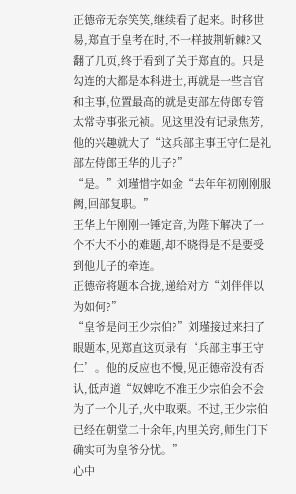正德帝无奈笑笑,继续看了起来。时移世易,郑直于皇考在时,不一样披荆斩棘?又翻了几页,终于看到了关于郑直的。只是勾连的大都是本科进士,再就是一些言官和主事,位置最高的就是吏部左侍郎专管太常寺事张元祯。见这里没有记录焦芳,他的兴趣就大了“这兵部主事王守仁是礼部左侍郎王华的儿子?”
“是。”刘瑾惜字如金“去年年初刚刚服阙,回部复职。”
王华上午刚刚一锤定音,为陛下解决了一个不大不小的难题,却不晓得是不是要受到他儿子的牵连。
正德帝将题本合拢,递给对方“刘伴伴以为如何?”
“皇爷是问王少宗伯?”刘瑾接过来扫了眼题本,见郑直这页录有‘兵部主事王守仁’。他的反应也不慢,见正德帝没有否认,低声道“奴婢吃不准王少宗伯会不会为了一个儿子,火中取栗。不过,王少宗伯已经在朝堂二十余年,内里关窍,师生门下确实可为皇爷分忧。”
心中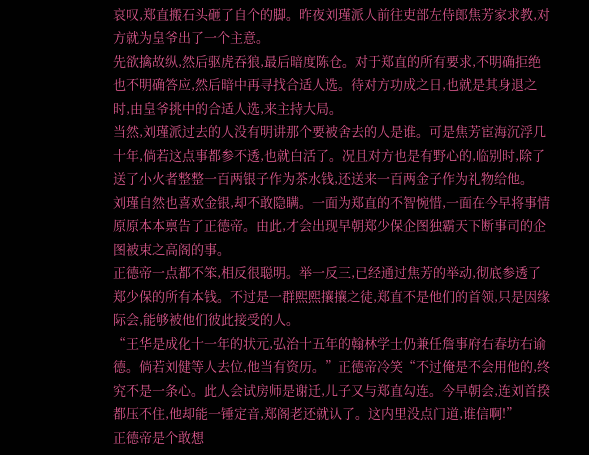哀叹,郑直搬石头砸了自个的脚。昨夜刘瑾派人前往吏部左侍郎焦芳家求教,对方就为皇爷出了一个主意。
先欲擒故纵,然后驱虎吞狼,最后暗度陈仓。对于郑直的所有要求,不明确拒绝也不明确答应,然后暗中再寻找合适人选。待对方功成之日,也就是其身退之时,由皇爷挑中的合适人选,来主持大局。
当然,刘瑾派过去的人没有明讲那个要被舍去的人是谁。可是焦芳宦海沉浮几十年,倘若这点事都参不透,也就白活了。况且对方也是有野心的,临别时,除了送了小火者整整一百两银子作为茶水钱,还送来一百两金子作为礼物给他。
刘瑾自然也喜欢金银,却不敢隐瞒。一面为郑直的不智惋惜,一面在今早将事情原原本本禀告了正德帝。由此,才会出现早朝郑少保企图独霸天下断事司的企图被束之高阁的事。
正德帝一点都不笨,相反很聪明。举一反三,已经通过焦芳的举动,彻底参透了郑少保的所有本钱。不过是一群熙熙攘攘之徒,郑直不是他们的首领,只是因缘际会,能够被他们彼此接受的人。
“王华是成化十一年的状元,弘治十五年的翰林学士仍兼任詹事府右春坊右谕德。倘若刘健等人去位,他当有资历。”正德帝冷笑“不过俺是不会用他的,终究不是一条心。此人会试房师是谢迁,儿子又与郑直勾连。今早朝会,连刘首揆都压不住,他却能一锤定音,郑阁老还就认了。这内里没点门道,谁信啊!”
正德帝是个敢想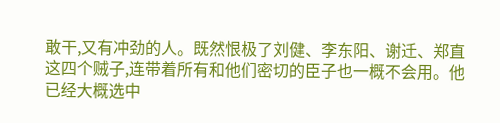敢干,又有冲劲的人。既然恨极了刘健、李东阳、谢迁、郑直这四个贼子,连带着所有和他们密切的臣子也一概不会用。他已经大概选中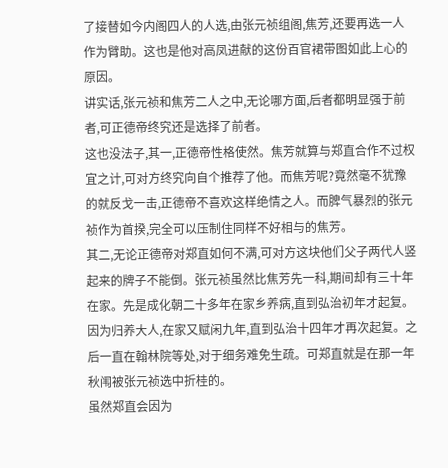了接替如今内阁四人的人选,由张元祯组阁,焦芳,还要再选一人作为臂助。这也是他对高凤进献的这份百官裙带图如此上心的原因。
讲实话,张元祯和焦芳二人之中,无论哪方面,后者都明显强于前者,可正德帝终究还是选择了前者。
这也没法子,其一,正德帝性格使然。焦芳就算与郑直合作不过权宜之计,可对方终究向自个推荐了他。而焦芳呢?竟然毫不犹豫的就反戈一击,正德帝不喜欢这样绝情之人。而脾气暴烈的张元祯作为首揆,完全可以压制住同样不好相与的焦芳。
其二,无论正德帝对郑直如何不满,可对方这块他们父子两代人竖起来的牌子不能倒。张元祯虽然比焦芳先一科,期间却有三十年在家。先是成化朝二十多年在家乡养病,直到弘治初年才起复。因为归养大人,在家又赋闲九年,直到弘治十四年才再次起复。之后一直在翰林院等处,对于细务难免生疏。可郑直就是在那一年秋闱被张元祯选中折桂的。
虽然郑直会因为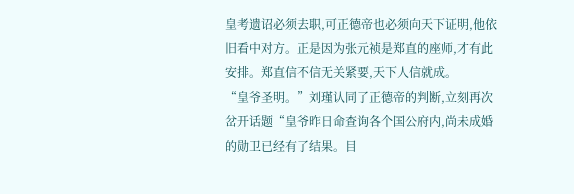皇考遗诏必须去职,可正德帝也必须向天下证明,他依旧看中对方。正是因为张元祯是郑直的座师,才有此安排。郑直信不信无关紧要,天下人信就成。
“皇爷圣明。”刘瑾认同了正德帝的判断,立刻再次岔开话题“皇爷昨日命查询各个国公府内,尚未成婚的勋卫已经有了结果。目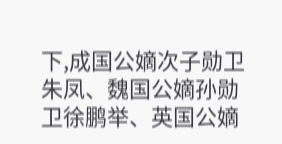下,成国公嫡次子勋卫朱凤、魏国公嫡孙勋卫徐鹏举、英国公嫡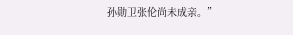孙勋卫张伦尚未成亲。”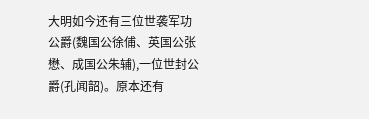大明如今还有三位世袭军功公爵(魏国公徐俌、英国公张懋、成国公朱辅),一位世封公爵(孔闻韶)。原本还有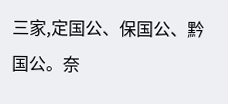三家,定国公、保国公、黔国公。奈